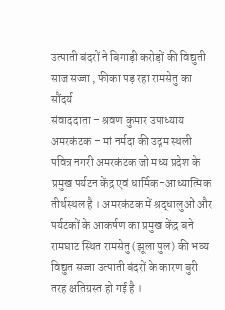उत्पाती बंदरों ने बिगाड़ी करोड़ों की विद्युती साज सज्जा , फीका पड़ रहा रामसेतु का सौंदर्य
संवाददाता – श्रवण कुमार उपाध्याय
अमरकंटक – मां नर्मदा की उद्गम स्थली पवित्र नगरी अमरकंटक जो मध्य प्रदेश के प्रमुख पर्यटन केंद्र एवं धार्मिक-आध्यात्मिक तीर्थस्थल है । अमरकंटक में श्रद्धालुओं और पर्यटकों के आकर्षण का प्रमुख केंद्र बने रामघाट स्थित रामसेतु (झूला पुल) की भव्य विद्युत सज्जा उत्पाती बंदरों के कारण बुरी तरह क्षतिग्रस्त हो गई है ।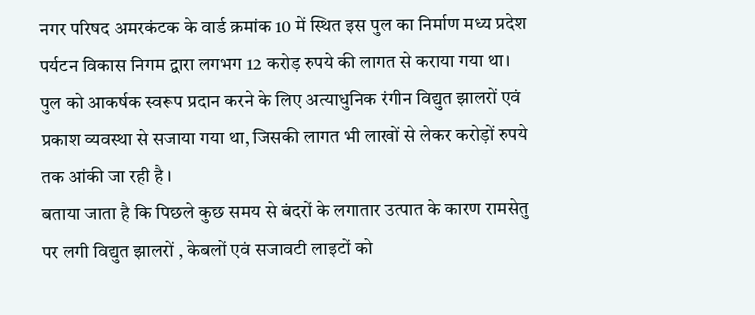नगर परिषद अमरकंटक के वार्ड क्रमांक 10 में स्थित इस पुल का निर्माण मध्य प्रदेश पर्यटन विकास निगम द्वारा लगभग 12 करोड़ रुपये की लागत से कराया गया था। पुल को आकर्षक स्वरूप प्रदान करने के लिए अत्याधुनिक रंगीन विद्युत झालरों एवं प्रकाश व्यवस्था से सजाया गया था, जिसकी लागत भी लाखों से लेकर करोड़ों रुपये तक आंकी जा रही है ।
बताया जाता है कि पिछले कुछ समय से बंदरों के लगातार उत्पात के कारण रामसेतु पर लगी विद्युत झालरों , केबलों एवं सजावटी लाइटों को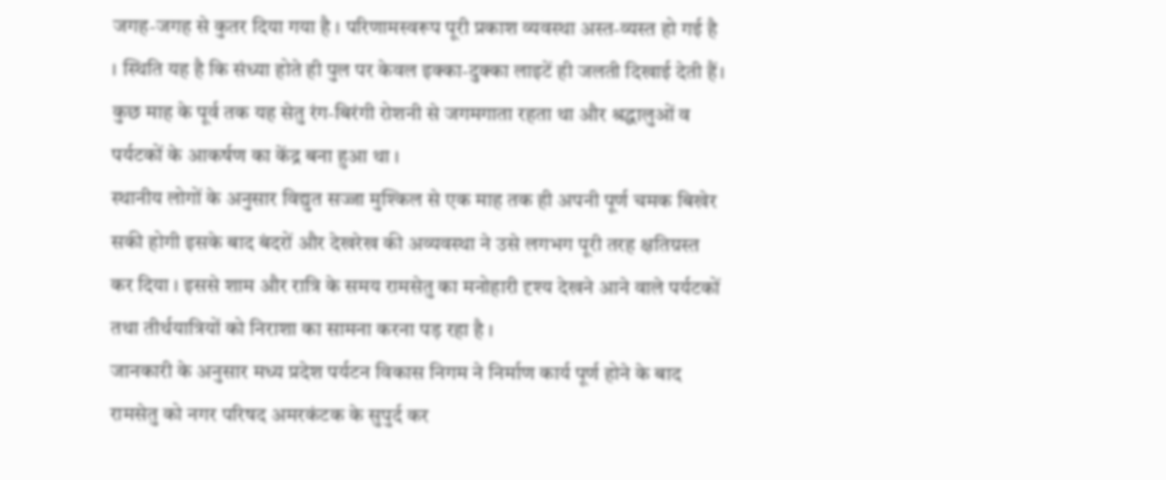जगह-जगह से कुतर दिया गया है । परिणामस्वरूप पूरी प्रकाश व्यवस्था अस्त-व्यस्त हो गई है । स्थिति यह है कि संध्या होते ही पुल पर केवल इक्का-दुक्का लाइटें ही जलती दिखाई देती हैं। कुछ माह के पूर्व तक यह सेतु रंग-बिरंगी रोशनी से जगमगाता रहता था और श्रद्धालुओं व पर्यटकों के आकर्षण का केंद्र बना हुआ था ।
स्थानीय लोगों के अनुसार विद्युत सज्जा मुश्किल से एक माह तक ही अपनी पूर्ण चमक बिखेर सकी होगी इसके बाद बंदरों और देखरेख की अव्यवस्था ने उसे लगभग पूरी तरह क्षतिग्रस्त कर दिया । इससे शाम और रात्रि के समय रामसेतु का मनोहारी दृश्य देखने आने वाले पर्यटकों तथा तीर्थयात्रियों को निराशा का सामना करना पड़ रहा है ।
जानकारी के अनुसार मध्य प्रदेश पर्यटन विकास निगम ने निर्माण कार्य पूर्ण होने के बाद रामसेतु को नगर परिषद अमरकंटक के सुपुर्द कर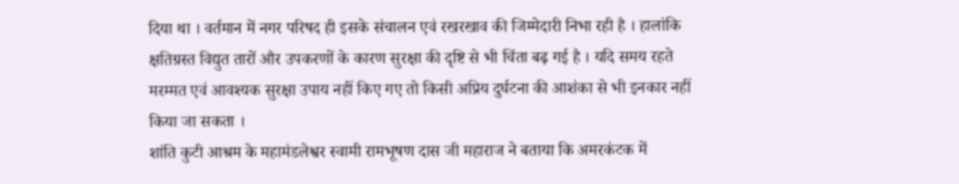दिया था । वर्तमान में नगर परिषद ही इसके संचालन एवं रखरखाव की जिम्मेदारी निभा रही है । हालांकि क्षतिग्रस्त विद्युत तारों और उपकरणों के कारण सुरक्षा की दृष्टि से भी चिंता बढ़ गई है । यदि समय रहते मरम्मत एवं आवश्यक सुरक्षा उपाय नहीं किए गए तो किसी अप्रिय दुर्घटना की आशंका से भी इनकार नहीं किया जा सकता ।
शांति कुटी आश्रम के महामंडलेश्वर स्वामी रामभूषण दास जी महाराज ने बताया कि अमरकंटक में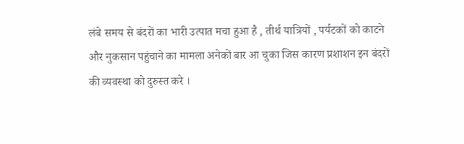लंबे समय से बंदरों का भारी उत्पात मचा हुआ है , तीर्थ यात्रियों , पर्यटकों को काटने और नुकसान पहुंचाने का मामला अनेकों बार आ चुका जिस कारण प्रशाशन इन बंदरों की व्यवस्था को दुरुस्त करे ।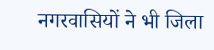नगरवासियों ने भी जिला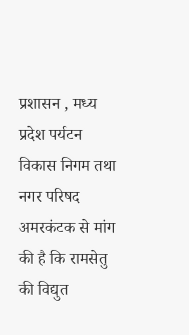प्रशासन , मध्य प्रदेश पर्यटन विकास निगम तथा नगर परिषद अमरकंटक से मांग की है कि रामसेतु की विद्युत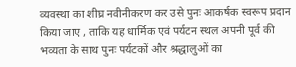व्यवस्था का शीघ्र नवीनीकरण कर उसे पुनः आकर्षक स्वरूप प्रदान किया जाए , ताकि यह धार्मिक एवं पर्यटन स्थल अपनी पूर्व की भव्यता के साथ पुनः पर्यटकों और श्रद्धालुओं का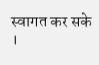स्वागत कर सके ।